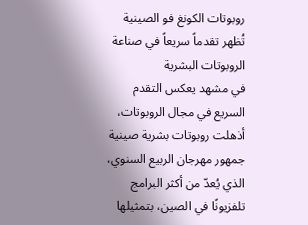روبوتات الكونغ فو الصينية تُظهر تقدماً سريعاً في صناعة الروبوتات البشرية
في مشهد يعكس التقدم السريع في مجال الروبوتات، أذهلت روبوتات بشرية صينية جمهور مهرجان الربيع السنوي، الذي يُعدّ من أكثر البرامج تلفزيونًا في الصين، بتمثيلها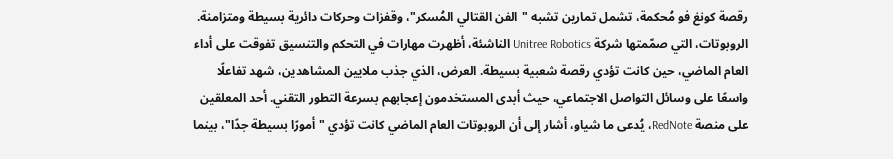رقصة كونغ فو مُحكمة، تشمل تمارين تشبه "الفن القتالي المُسكر"، وقفزات وحركات دائرية بسيطة ومتزامنة. الروبوتات، التي صمّمتها شركة Unitree Robotics الناشئة، أظهرت مهارات في التحكم والتنسيق تفوقت على أداء العام الماضي، حين كانت تؤدي رقصة شعبية بسيطة. العرض، الذي جذب ملايين المشاهدين، شهد تفاعلًا واسعًا على وسائل التواصل الاجتماعي، حيث أبدى المستخدمون إعجابهم بسرعة التطور التقني. أحد المعلقين على منصة RedNote، يُدعى ما شياو، أشار إلى أن الروبوتات العام الماضي كانت تؤدي "أمورًا بسيطة جدًا"، بينما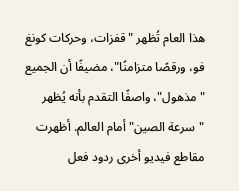هذا العام تُظهر "قفزات، وحركات كونغ فو، ورقصًا متزامنًا"، مضيفًا أن الجميع "مذهول"، واصفًا التقدم بأنه يُظهر "سرعة الصين" أمام العالم. أظهرت مقاطع فيديو أخرى ردود فعل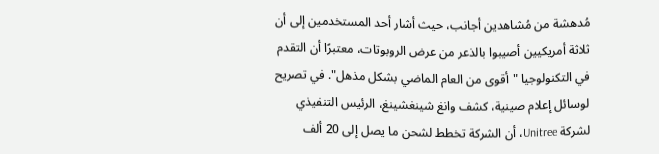مُدهشة من مُشاهدين أجانب، حيث أشار أحد المستخدمين إلى أن ثلاثة أمريكيين أصيبوا بالذعر من عرض الروبوتات، معتبرًا أن التقدم في التكنولوجيا "أقوى من العام الماضي بشكل مذهل". في تصريح لوسائل إعلام صينية، كشف وانغ شينغشينغ، الرئيس التنفيذي لشركة Unitree، أن الشركة تخطط لشحن ما يصل إلى 20 ألف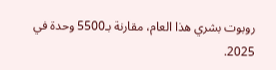روبوت بشري هذا العام، مقارنة بـ5500 وحدة في 2025.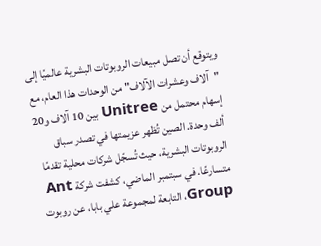ويتوقع أن تصل مبيعات الروبوتات البشرية عالميًا إلى "آلاف وعشرات الآلاف" من الوحدات هذا العام، مع إسهام محتمل من Unitree بين 10 آلاف و20 ألف وحدة. الصين تُظهر عزيمتها في تصدر سباق الروبوتات البشرية، حيث تُسجّل شركات محلية تقدمًا متسارعًا. في سبتمبر الماضي، كشفت شركة Ant Group، التابعة لمجموعة علي بابا، عن روبوت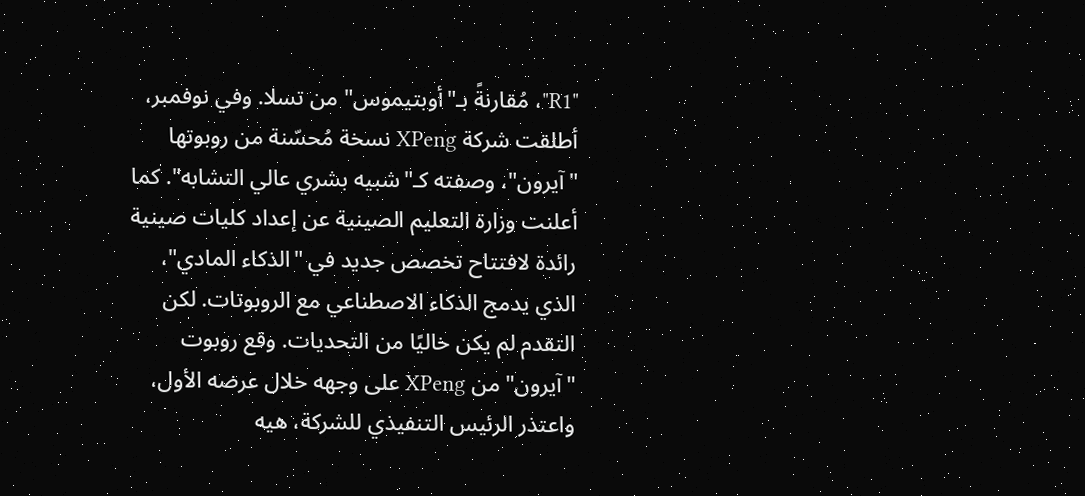"R1"، مُقارنةً بـ"أوبتيموس" من تسلا. وفي نوفمبر، أطلقت شركة XPeng نسخة مُحسّنة من روبوتها "آيرون"، وصفته كـ"شبيه بشري عالي التشابه". كما أعلنت وزارة التعليم الصينية عن إعداد كليات صينية رائدة لافتتاح تخصص جديد في "الذكاء المادي"، الذي يدمج الذكاء الاصطناعي مع الروبوتات. لكن التقدم لم يكن خاليًا من التحديات. وقع روبوت "آيرون" من XPeng على وجهه خلال عرضه الأول، واعتذر الرئيس التنفيذي للشركة، هيه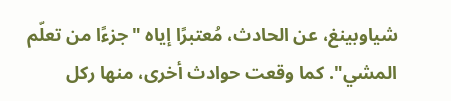شياوبينغ، عن الحادث، مُعتبرًا إياه "جزءًا من تعلّم المشي". كما وقعت حوادث أخرى، منها ركل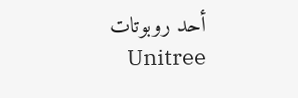أحد روبوتات Unitree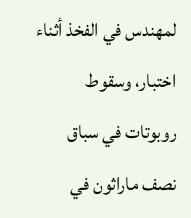لمهندس في الفخذ أثناء اختبار، وسقوط روبوتات في سباق نصف ماراثون في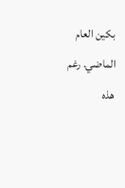بكين العام الماضي. رغم هذه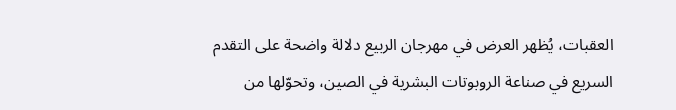العقبات، يُظهر العرض في مهرجان الربيع دلالة واضحة على التقدم السريع في صناعة الروبوتات البشرية في الصين، وتحوّلها من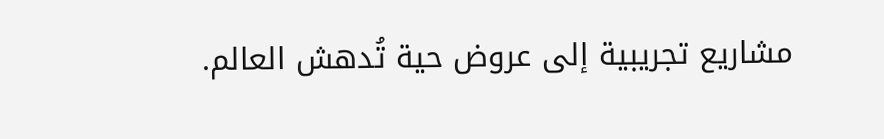مشاريع تجريبية إلى عروض حية تُدهش العالم.